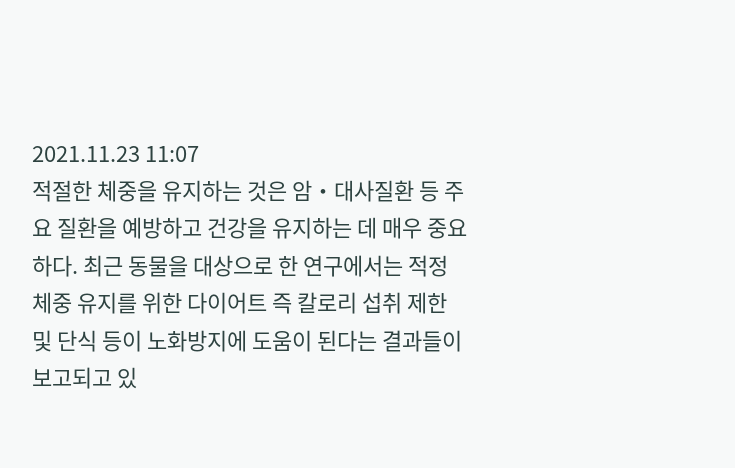2021.11.23 11:07
적절한 체중을 유지하는 것은 암‧대사질환 등 주요 질환을 예방하고 건강을 유지하는 데 매우 중요하다. 최근 동물을 대상으로 한 연구에서는 적정 체중 유지를 위한 다이어트 즉 칼로리 섭취 제한 및 단식 등이 노화방지에 도움이 된다는 결과들이 보고되고 있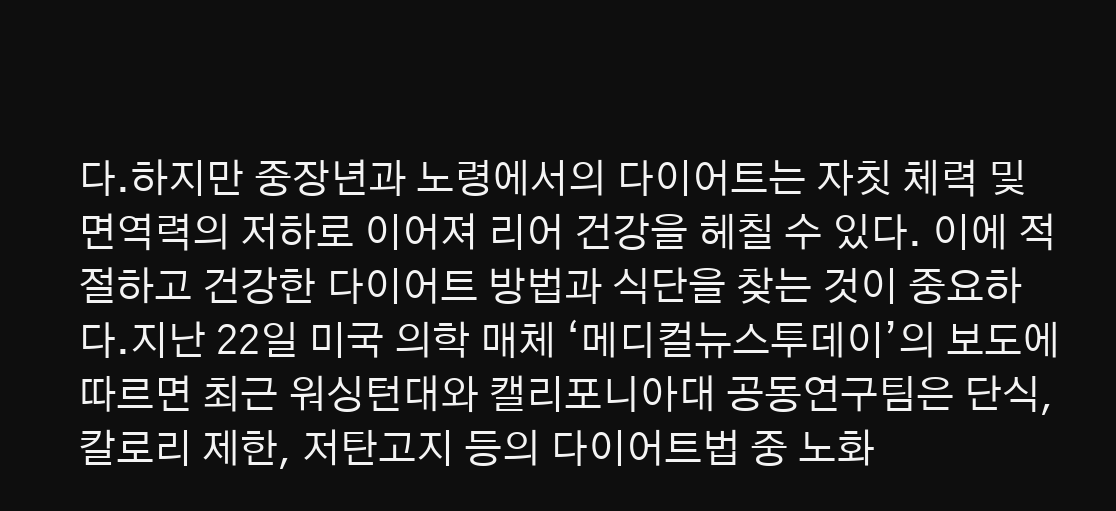다.하지만 중장년과 노령에서의 다이어트는 자칫 체력 및 면역력의 저하로 이어져 리어 건강을 헤칠 수 있다. 이에 적절하고 건강한 다이어트 방법과 식단을 찾는 것이 중요하다.지난 22일 미국 의학 매체 ‘메디컬뉴스투데이’의 보도에 따르면 최근 워싱턴대와 캘리포니아대 공동연구팀은 단식, 칼로리 제한, 저탄고지 등의 다이어트법 중 노화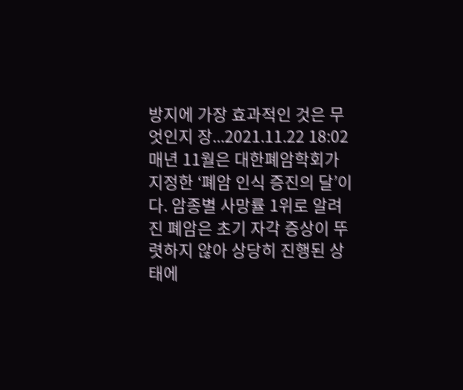방지에 가장 효과적인 것은 무엇인지 장...2021.11.22 18:02
매년 11월은 대한폐암학회가 지정한 ‘폐암 인식 증진의 달’이다. 암종별 사망률 1위로 알려진 폐암은 초기 자각 증상이 뚜렷하지 않아 상당히 진행된 상태에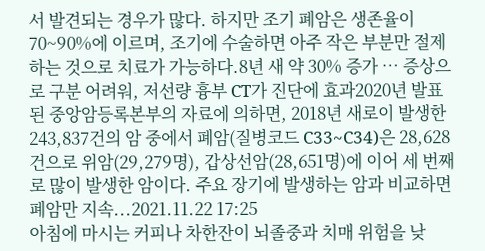서 발견되는 경우가 많다. 하지만 조기 폐암은 생존율이 70~90%에 이르며, 조기에 수술하면 아주 작은 부분만 절제하는 것으로 치료가 가능하다.8년 새 약 30% 증가 … 증상으로 구분 어려워, 저선량 흉부 CT가 진단에 효과2020년 발표된 중앙암등록본부의 자료에 의하면, 2018년 새로이 발생한 243,837건의 암 중에서 폐암(질병코드 C33~C34)은 28,628건으로 위암(29,279명), 갑상선암(28,651명)에 이어 세 번째로 많이 발생한 암이다. 주요 장기에 발생하는 암과 비교하면 폐암만 지속...2021.11.22 17:25
아침에 마시는 커피나 차한잔이 뇌졸중과 치매 위험을 낮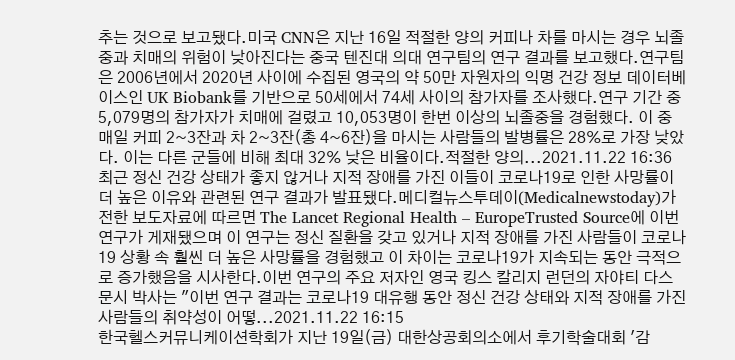추는 것으로 보고됐다.미국 CNN은 지난 16일 적절한 양의 커피나 차를 마시는 경우 뇌졸중과 치매의 위험이 낮아진다는 중국 텐진대 의대 연구팀의 연구 결과를 보고했다.연구팀은 2006년에서 2020년 사이에 수집된 영국의 약 50만 자원자의 익명 건강 정보 데이터베이스인 UK Biobank를 기반으로 50세에서 74세 사이의 참가자를 조사했다.연구 기간 중 5,079명의 참가자가 치매에 걸렸고 10,053명이 한번 이상의 뇌졸중을 경험했다. 이 중 매일 커피 2~3잔과 차 2~3잔(총 4~6잔)을 마시는 사람들의 발병률은 28%로 가장 낮았다. 이는 다른 군들에 비해 최대 32% 낮은 비율이다.적절한 양의...2021.11.22 16:36
최근 정신 건강 상태가 좋지 않거나 지적 장애를 가진 이들이 코로나19로 인한 사망률이 더 높은 이유와 관련된 연구 결과가 발표됐다.메디컬뉴스투데이(Medicalnewstoday)가 전한 보도자료에 따르면 The Lancet Regional Health – EuropeTrusted Source에 이번 연구가 게재됐으며 이 연구는 정신 질환을 갖고 있거나 지적 장애를 가진 사람들이 코로나19 상황 속 훨씬 더 높은 사망률을 경험했고 이 차이는 코로나19가 지속되는 동안 극적으로 증가했음을 시사한다.이번 연구의 주요 저자인 영국 킹스 칼리지 런던의 자야티 다스 문시 박사는 "이번 연구 결과는 코로나19 대유행 동안 정신 건강 상태와 지적 장애를 가진 사람들의 취약성이 어떻...2021.11.22 16:15
한국헬스커뮤니케이션학회가 지난 19일(금) 대한상공회의소에서 후기학술대회 '감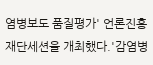염병보도 품질평가' 언론진흥재단세션을 개최했다.'감염병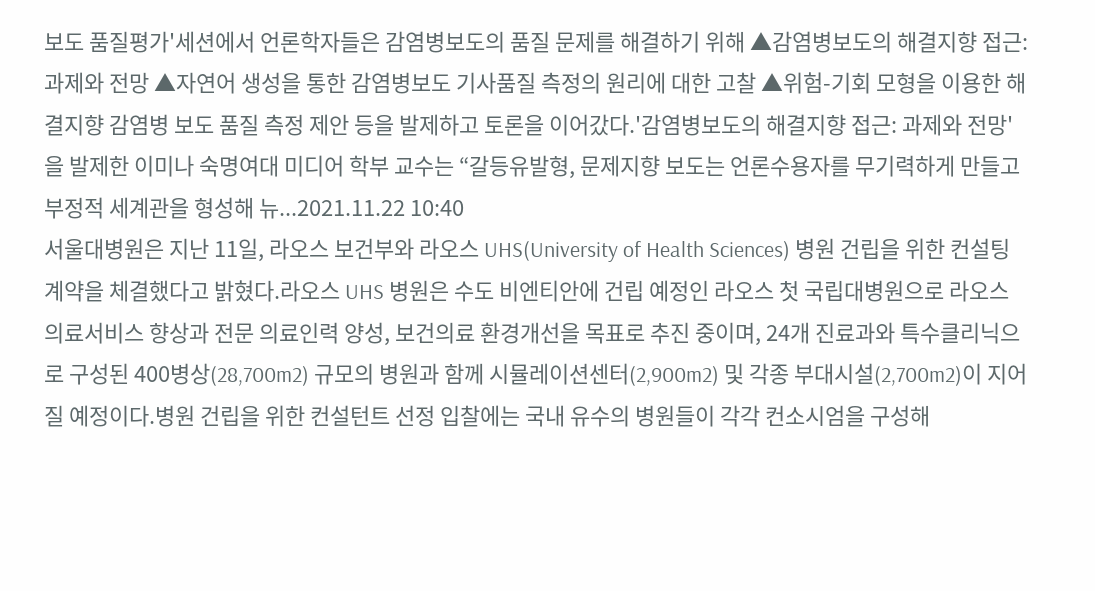보도 품질평가'세션에서 언론학자들은 감염병보도의 품질 문제를 해결하기 위해 ▲감염병보도의 해결지향 접근: 과제와 전망 ▲자연어 생성을 통한 감염병보도 기사품질 측정의 원리에 대한 고찰 ▲위험-기회 모형을 이용한 해결지향 감염병 보도 품질 측정 제안 등을 발제하고 토론을 이어갔다.'감염병보도의 해결지향 접근: 과제와 전망'을 발제한 이미나 숙명여대 미디어 학부 교수는 “갈등유발형, 문제지향 보도는 언론수용자를 무기력하게 만들고 부정적 세계관을 형성해 뉴...2021.11.22 10:40
서울대병원은 지난 11일, 라오스 보건부와 라오스 UHS(University of Health Sciences) 병원 건립을 위한 컨설팅 계약을 체결했다고 밝혔다.라오스 UHS 병원은 수도 비엔티안에 건립 예정인 라오스 첫 국립대병원으로 라오스 의료서비스 향상과 전문 의료인력 양성, 보건의료 환경개선을 목표로 추진 중이며, 24개 진료과와 특수클리닉으로 구성된 400병상(28,700m2) 규모의 병원과 함께 시뮬레이션센터(2,900m2) 및 각종 부대시설(2,700m2)이 지어질 예정이다.병원 건립을 위한 컨설턴트 선정 입찰에는 국내 유수의 병원들이 각각 컨소시엄을 구성해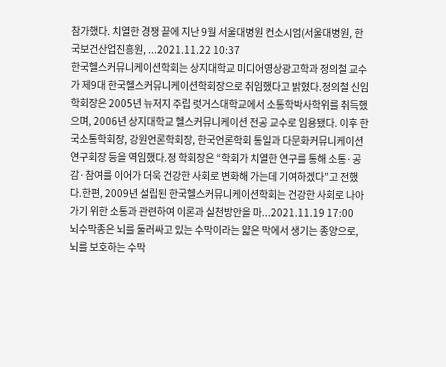참가했다. 치열한 경쟁 끝에 지난 9월 서울대병원 컨소시엄(서울대병원, 한국보건산업진흥원, ...2021.11.22 10:37
한국헬스커뮤니케이션학회는 상지대학교 미디어영상광고학과 정의철 교수가 제9대 한국헬스커뮤니케이션학회장으로 취임했다고 밝혔다.정의철 신임 학회장은 2005년 뉴저지 주립 럿거스대학교에서 소통학박사학위를 취득했으며, 2006년 상지대학교 헬스커뮤니케이션 전공 교수로 임용됐다. 이후 한국소통학회장, 강원언론학회장, 한국언론학회 통일과 다문화커뮤니케이션 연구회장 등을 역임했다.정 학회장은 “학회가 치열한 연구를 통해 소통·공감·참여를 이어가 더욱 건강한 사회로 변화해 가는데 기여하겠다”고 전했다.한편, 2009년 설립된 한국헬스커뮤니케이션학회는 건강한 사회로 나아가기 위한 소통과 관련하여 이론과 실천방안을 마...2021.11.19 17:00
뇌수막종은 뇌를 둘러싸고 있는 수막이라는 얇은 막에서 생기는 종양으로, 뇌를 보호하는 수막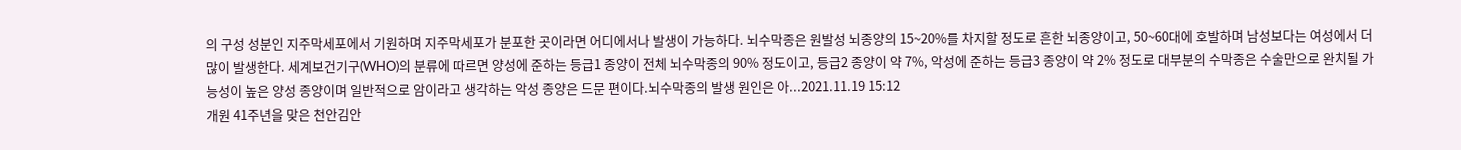의 구성 성분인 지주막세포에서 기원하며 지주막세포가 분포한 곳이라면 어디에서나 발생이 가능하다. 뇌수막종은 원발성 뇌종양의 15~20%를 차지할 정도로 흔한 뇌종양이고, 50~60대에 호발하며 남성보다는 여성에서 더 많이 발생한다. 세계보건기구(WHO)의 분류에 따르면 양성에 준하는 등급1 종양이 전체 뇌수막종의 90% 정도이고, 등급2 종양이 약 7%, 악성에 준하는 등급3 종양이 약 2% 정도로 대부분의 수막종은 수술만으로 완치될 가능성이 높은 양성 종양이며 일반적으로 암이라고 생각하는 악성 종양은 드문 편이다.뇌수막종의 발생 원인은 아...2021.11.19 15:12
개원 41주년을 맞은 천안김안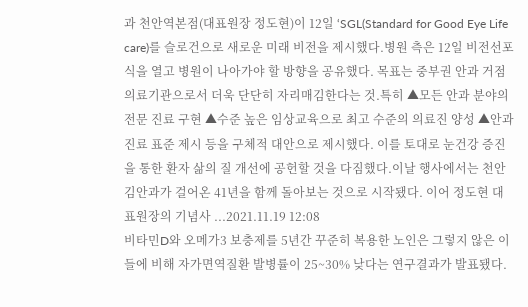과 천안역본점(대표원장 정도현)이 12일 ‘SGL(Standard for Good Eye Life care)를 슬로건으로 새로운 미래 비전을 제시했다.병원 측은 12일 비전선포식을 열고 병원이 나아가야 할 방향을 공유했다. 목표는 중부권 안과 거점 의료기관으로서 더욱 단단히 자리매김한다는 것.특히 ▲모든 안과 분야의 전문 진료 구현 ▲수준 높은 임상교육으로 최고 수준의 의료진 양성 ▲안과 진료 표준 제시 등을 구체적 대안으로 제시했다. 이를 토대로 눈건강 증진을 통한 환자 삶의 질 개선에 공헌할 것을 다짐했다.이날 행사에서는 천안김안과가 걸어온 41년을 함께 돌아보는 것으로 시작됐다. 이어 정도현 대표원장의 기념사 ...2021.11.19 12:08
비타민D와 오메가3 보충제를 5년간 꾸준히 복용한 노인은 그렇지 않은 이들에 비해 자가면역질환 발병률이 25~30% 낮다는 연구결과가 발표됐다.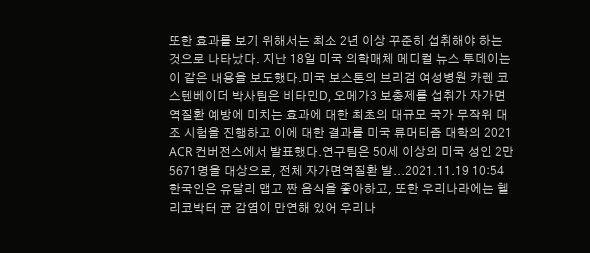또한 효과를 보기 위해서는 최소 2년 이상 꾸준히 섭취해야 하는 것으로 나타났다. 지난 18일 미국 의학매체 메디컬 뉴스 투데이는 이 같은 내용을 보도했다.미국 보스톤의 브리검 여성병원 카렌 코스텐베이더 박사팀은 비타민D, 오메가3 보충제를 섭취가 자가면역질환 예방에 미치는 효과에 대한 최초의 대규모 국가 무작위 대조 시험을 진행하고 이에 대한 결과를 미국 류머티즘 대학의 2021 ACR 컨버전스에서 발표했다.연구팀은 50세 이상의 미국 성인 2만5671명을 대상으로, 전체 자가면역질환 발...2021.11.19 10:54
한국인은 유달리 맵고 짠 음식을 좋아하고, 또한 우리나라에는 헬리코박터 균 감염이 만연해 있어 우리나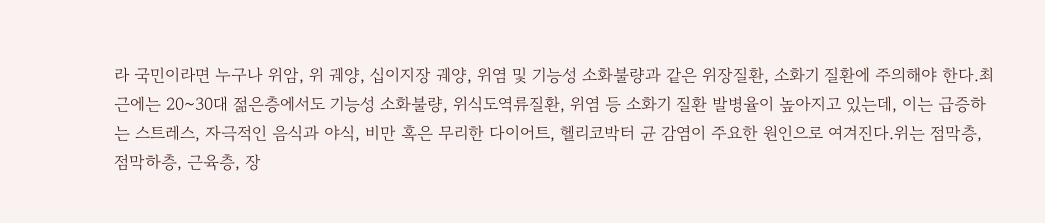라 국민이라면 누구나 위암, 위 궤양, 십이지장 궤양, 위염 및 기능성 소화불량과 같은 위장질환, 소화기 질환에 주의해야 한다.최근에는 20~30대 젊은층에서도 기능성 소화불량, 위식도역류질환, 위염 등 소화기 질환 발병율이 높아지고 있는데, 이는 급증하는 스트레스, 자극적인 음식과 야식, 비만 혹은 무리한 다이어트, 헬리코박터 균 감염이 주요한 원인으로 여겨진다.위는 점막층, 점막하층, 근육층, 장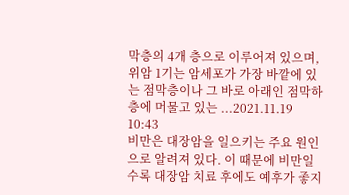막층의 4개 층으로 이루어져 있으며, 위암 1기는 암세포가 가장 바깥에 있는 점막층이나 그 바로 아래인 점막하층에 머물고 있는 ...2021.11.19 10:43
비만은 대장암을 일으키는 주요 원인으로 알려져 있다. 이 때문에 비만일수록 대장암 치료 후에도 예후가 좋지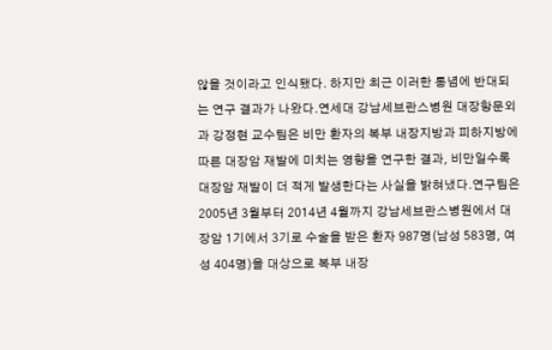않을 것이라고 인식됐다. 하지만 최근 이러한 통념에 반대되는 연구 결과가 나왔다.연세대 강남세브란스병원 대장항문외과 강정현 교수팀은 비만 환자의 복부 내장지방과 피하지방에 따른 대장암 재발에 미치는 영향을 연구한 결과, 비만일수록 대장암 재발이 더 적게 발생한다는 사실을 밝혀냈다.연구팀은 2005년 3월부터 2014년 4월까지 강남세브란스병원에서 대장암 1기에서 3기로 수술을 받은 환자 987명(남성 583명, 여성 404명)을 대상으로 복부 내장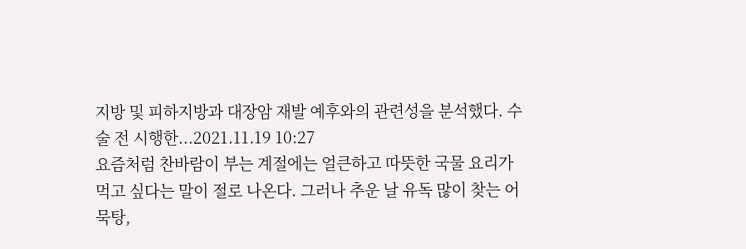지방 및 피하지방과 대장암 재발 예후와의 관련성을 분석했다. 수술 전 시행한...2021.11.19 10:27
요즘처럼 찬바람이 부는 계절에는 얼큰하고 따뜻한 국물 요리가 먹고 싶다는 말이 절로 나온다. 그러나 추운 날 유독 많이 찾는 어묵탕,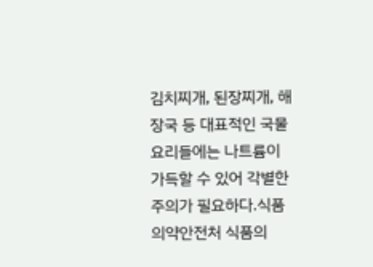김치찌개, 된장찌개, 해장국 등 대표적인 국물 요리들에는 나트륨이 가득할 수 있어 각별한 주의가 필요하다.식품의약안전처 식품의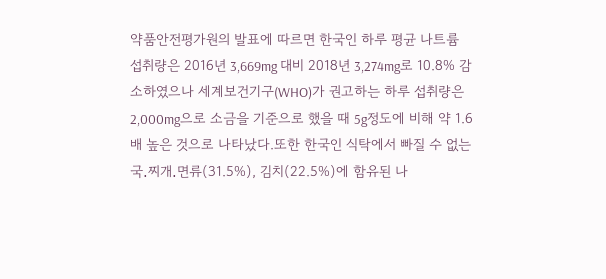약품안전평가원의 발표에 따르면 한국인 하루 평균 나트륨 섭취량은 2016년 3,669mg 대비 2018년 3,274mg로 10.8% 감소하였으나 세계보건기구(WHO)가 권고하는 하루 섭취량은 2,000mg으로 소금을 기준으로 했을 때 5g정도에 비해 약 1.6배 높은 것으로 나타났다.또한 한국인 식탁에서 빠질 수 없는 국․찌개․면류(31.5%), 김치(22.5%)에 함유된 나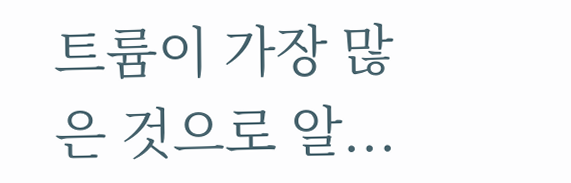트륨이 가장 많은 것으로 알...